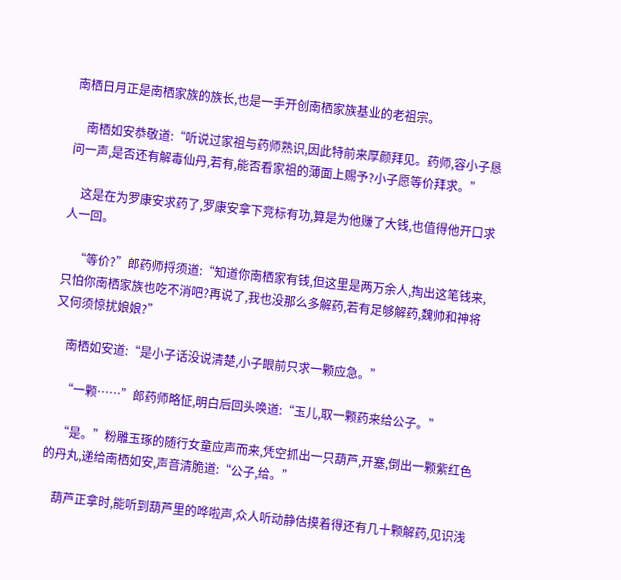南栖日月正是南栖家族的族长,也是一手开创南栖家族基业的老祖宗。

    南栖如安恭敬道:“听说过家祖与药师熟识,因此特前来厚颜拜见。药师,容小子恳问一声,是否还有解毒仙丹,若有,能否看家祖的薄面上赐予?小子愿等价拜求。”

    这是在为罗康安求药了,罗康安拿下竞标有功,算是为他赚了大钱,也值得他开口求人一回。

    “等价?”郎药师捋须道:“知道你南栖家有钱,但这里是两万余人,掏出这笔钱来,只怕你南栖家族也吃不消吧?再说了,我也没那么多解药,若有足够解药,魏帅和神将又何须惊扰娘娘?”

    南栖如安道:“是小子话没说清楚,小子眼前只求一颗应急。”

    “一颗……”郎药师略怔,明白后回头唤道:“玉儿,取一颗药来给公子。”

    “是。”粉雕玉琢的随行女童应声而来,凭空抓出一只葫芦,开塞,倒出一颗紫红色的丹丸,递给南栖如安,声音清脆道:“公子,给。”

    葫芦正拿时,能听到葫芦里的哗啦声,众人听动静估摸着得还有几十颗解药,见识浅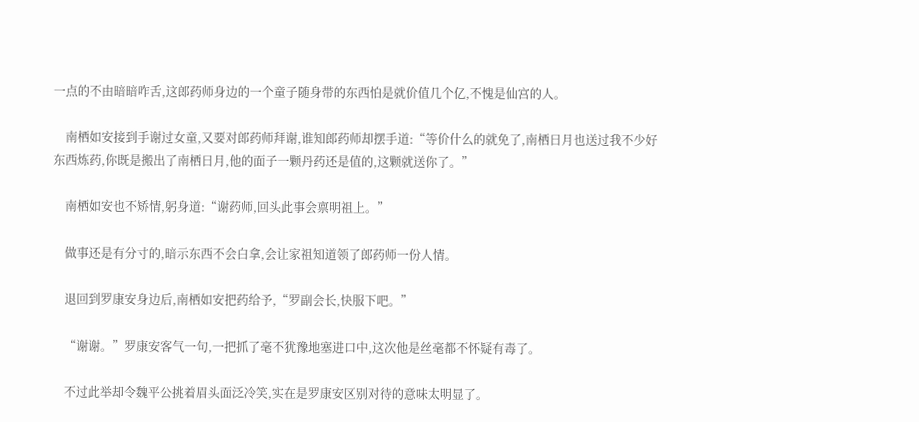一点的不由暗暗咋舌,这郎药师身边的一个童子随身带的东西怕是就价值几个亿,不愧是仙宫的人。

    南栖如安接到手谢过女童,又要对郎药师拜谢,谁知郎药师却摆手道:“等价什么的就免了,南栖日月也送过我不少好东西炼药,你既是搬出了南栖日月,他的面子一颗丹药还是值的,这颗就送你了。”

    南栖如安也不矫情,躬身道:“谢药师,回头此事会禀明祖上。”

    做事还是有分寸的,暗示东西不会白拿,会让家祖知道领了郎药师一份人情。

    退回到罗康安身边后,南栖如安把药给予,“罗副会长,快服下吧。”

    “谢谢。”罗康安客气一句,一把抓了毫不犹豫地塞进口中,这次他是丝毫都不怀疑有毒了。

    不过此举却令魏平公挑着眉头面泛冷笑,实在是罗康安区别对待的意味太明显了。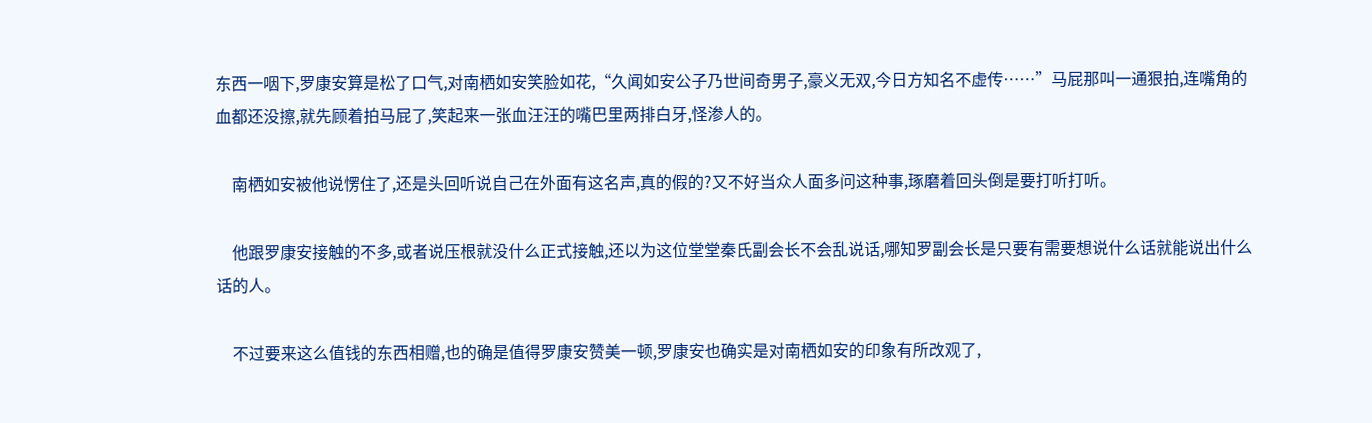东西一咽下,罗康安算是松了口气,对南栖如安笑脸如花,“久闻如安公子乃世间奇男子,豪义无双,今日方知名不虚传……”马屁那叫一通狠拍,连嘴角的血都还没擦,就先顾着拍马屁了,笑起来一张血汪汪的嘴巴里两排白牙,怪渗人的。

    南栖如安被他说愣住了,还是头回听说自己在外面有这名声,真的假的?又不好当众人面多问这种事,琢磨着回头倒是要打听打听。

    他跟罗康安接触的不多,或者说压根就没什么正式接触,还以为这位堂堂秦氏副会长不会乱说话,哪知罗副会长是只要有需要想说什么话就能说出什么话的人。

    不过要来这么值钱的东西相赠,也的确是值得罗康安赞美一顿,罗康安也确实是对南栖如安的印象有所改观了,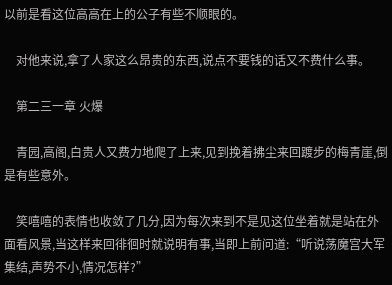以前是看这位高高在上的公子有些不顺眼的。

    对他来说,拿了人家这么昂贵的东西,说点不要钱的话又不费什么事。

    第二三一章 火爆

    青园,高阁,白贵人又费力地爬了上来,见到挽着拂尘来回踱步的梅青崖,倒是有些意外。

    笑嘻嘻的表情也收敛了几分,因为每次来到不是见这位坐着就是站在外面看风景,当这样来回徘徊时就说明有事,当即上前问道:“听说荡魔宫大军集结,声势不小,情况怎样?”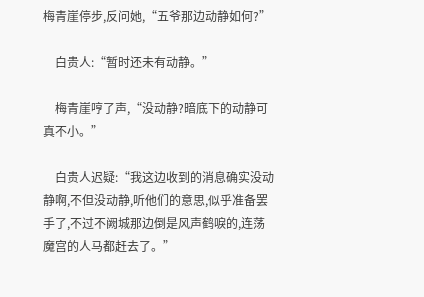梅青崖停步,反问她,“五爷那边动静如何?”

    白贵人:“暂时还未有动静。”

    梅青崖哼了声,“没动静?暗底下的动静可真不小。”

    白贵人迟疑:“我这边收到的消息确实没动静啊,不但没动静,听他们的意思,似乎准备罢手了,不过不阙城那边倒是风声鹤唳的,连荡魔宫的人马都赶去了。”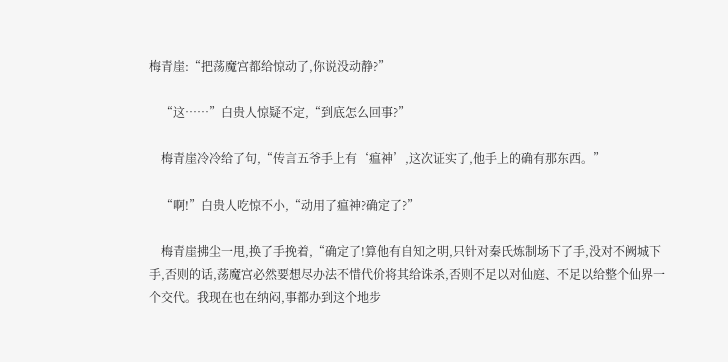梅青崖:“把荡魔宫都给惊动了,你说没动静?”

    “这……”白贵人惊疑不定,“到底怎么回事?”

    梅青崖冷冷给了句,“传言五爷手上有‘瘟神’,这次证实了,他手上的确有那东西。”

    “啊!”白贵人吃惊不小,“动用了瘟神?确定了?”

    梅青崖拂尘一甩,换了手挽着,“确定了!算他有自知之明,只针对秦氏炼制场下了手,没对不阙城下手,否则的话,荡魔宫必然要想尽办法不惜代价将其给诛杀,否则不足以对仙庭、不足以给整个仙界一个交代。我现在也在纳闷,事都办到这个地步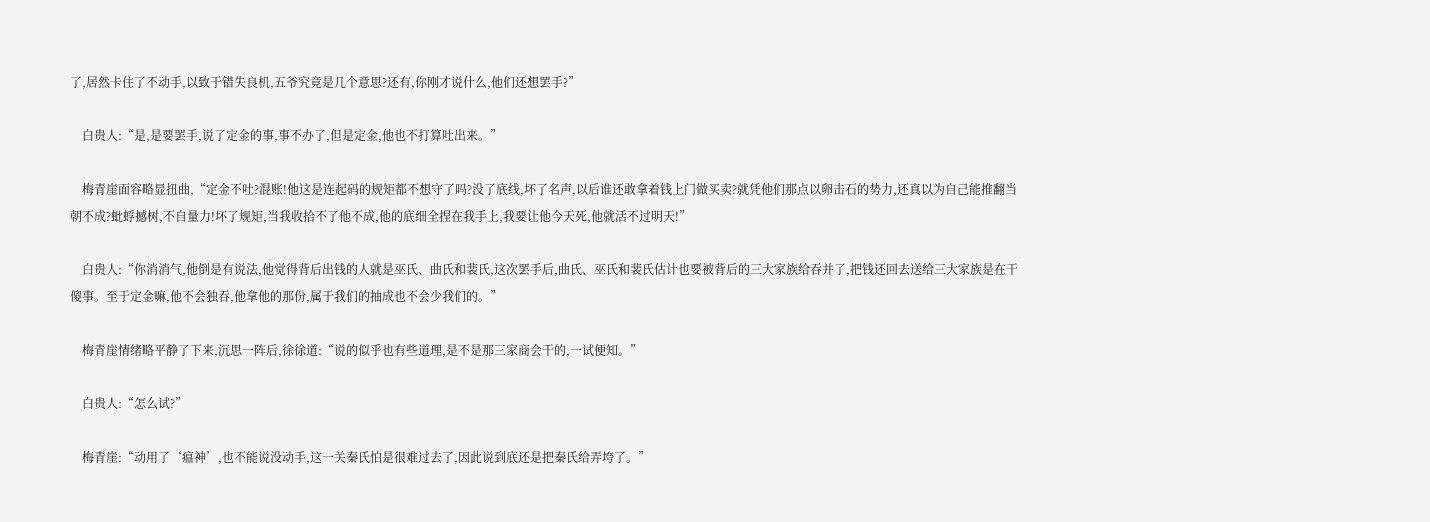了,居然卡住了不动手,以致于错失良机,五爷究竟是几个意思?还有,你刚才说什么,他们还想罢手?”

    白贵人:“是,是要罢手,说了定金的事,事不办了,但是定金,他也不打算吐出来。”

    梅青崖面容略显扭曲,“定金不吐?混账!他这是连起码的规矩都不想守了吗?没了底线,坏了名声,以后谁还敢拿着钱上门做买卖?就凭他们那点以卵击石的势力,还真以为自己能推翻当朝不成?蚍蜉撼树,不自量力!坏了规矩,当我收拾不了他不成,他的底细全捏在我手上,我要让他今天死,他就活不过明天!”

    白贵人:“你消消气,他倒是有说法,他觉得背后出钱的人就是巫氏、曲氏和裴氏,这次罢手后,曲氏、巫氏和裴氏估计也要被背后的三大家族给吞并了,把钱还回去送给三大家族是在干傻事。至于定金嘛,他不会独吞,他拿他的那份,属于我们的抽成也不会少我们的。”

    梅青崖情绪略平静了下来,沉思一阵后,徐徐道:“说的似乎也有些道理,是不是那三家商会干的,一试便知。”

    白贵人:“怎么试?”

    梅青崖:“动用了‘瘟神’,也不能说没动手,这一关秦氏怕是很难过去了,因此说到底还是把秦氏给弄垮了。”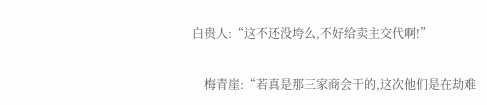白贵人:“这不还没垮么,不好给卖主交代啊!”

    梅青崖:“若真是那三家商会干的,这次他们是在劫难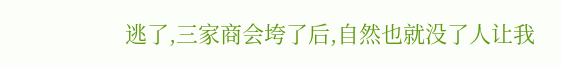逃了,三家商会垮了后,自然也就没了人让我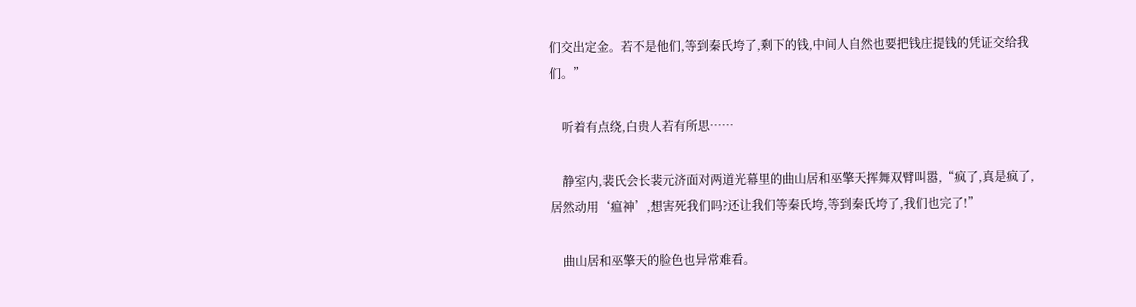们交出定金。若不是他们,等到秦氏垮了,剩下的钱,中间人自然也要把钱庄提钱的凭证交给我们。”

    听着有点绕,白贵人若有所思……

    静室内,裴氏会长裴元济面对两道光幕里的曲山居和巫擎天挥舞双臂叫嚣,“疯了,真是疯了,居然动用‘瘟神’,想害死我们吗?还让我们等秦氏垮,等到秦氏垮了,我们也完了!”

    曲山居和巫擎天的脸色也异常难看。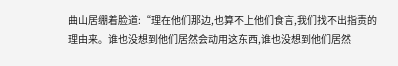曲山居绷着脸道:“理在他们那边,也算不上他们食言,我们找不出指责的理由来。谁也没想到他们居然会动用这东西,谁也没想到他们居然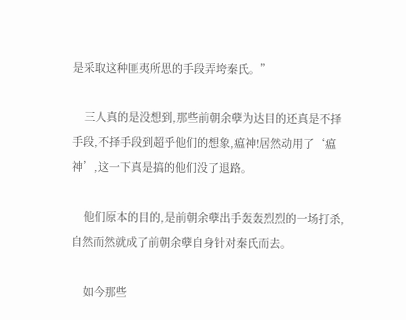是采取这种匪夷所思的手段弄垮秦氏。”

    三人真的是没想到,那些前朝余孽为达目的还真是不择手段,不择手段到超乎他们的想象,瘟神!居然动用了‘瘟神’,这一下真是搞的他们没了退路。

    他们原本的目的,是前朝余孽出手轰轰烈烈的一场打杀,自然而然就成了前朝余孽自身针对秦氏而去。

    如今那些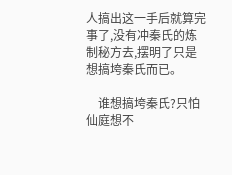人搞出这一手后就算完事了,没有冲秦氏的炼制秘方去,摆明了只是想搞垮秦氏而已。

    谁想搞垮秦氏?只怕仙庭想不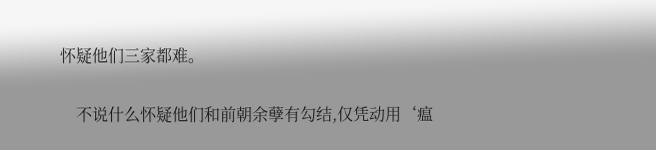怀疑他们三家都难。

    不说什么怀疑他们和前朝余孽有勾结,仅凭动用‘瘟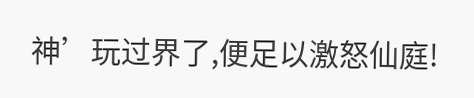神’玩过界了,便足以激怒仙庭!